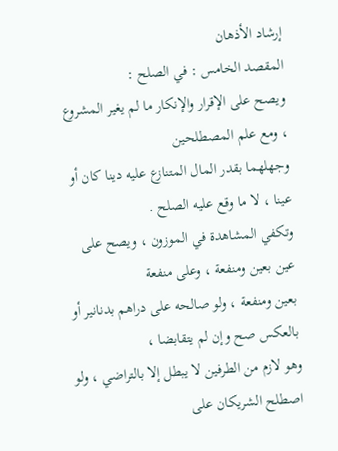إرشاد الأذهان
المقصد الخامس : في الصلح :
ويصح على الإقرار والإنكار ما لم يغير المشروع ، ومع علم المصطلحين
وجهلهما بقدر المال المتنازع عليه دينا كان أو عينا ، لا ما وقع عليه الصلح .
وتكفي المشاهدة في الموزون ، ويصح على عين بعين ومنفعة ، وعلى منفعة
بعين ومنفعة ، ولو صالحه على دراهم بدنانير أو بالعكس صح وإن لم يتقابضا ،
وهو لازم من الطرفين لا يبطل إلا بالتراضي ، ولو اصطلح الشريكان على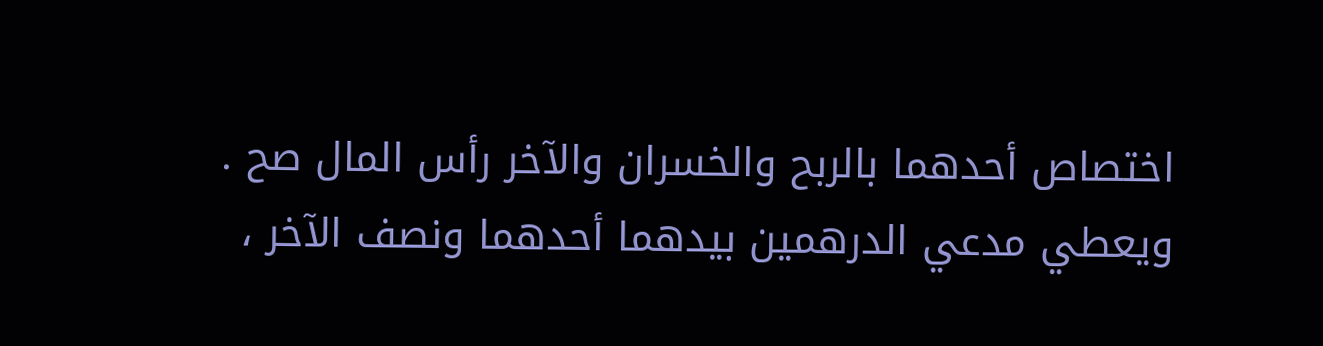اختصاص أحدهما بالربح والخسران والآخر رأس المال صح .
ويعطي مدعي الدرهمين بيدهما أحدهما ونصف الآخر ،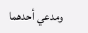ومدعي أحدهما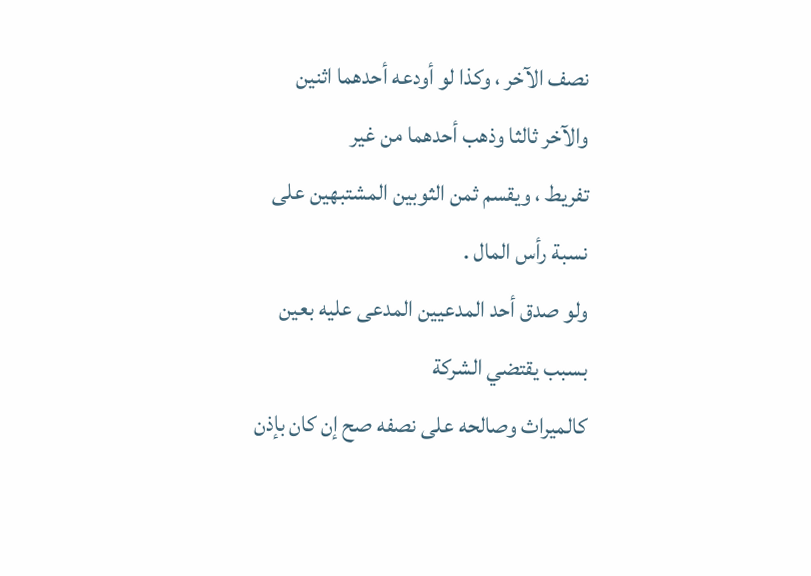نصف الآخر ، وكذا لو أودعه أحدهما اثنين والآخر ثالثا وذهب أحدهما من غير
تفريط ، ويقسم ثمن الثوبين المشتبهين على نسبة رأس المال .
ولو صدق أحد المدعيين المدعى عليه بعين بسبب يقتضي الشركة
كالميراث وصالحه على نصفه صح إن كان بإذن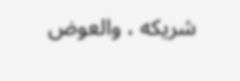شريكه ، والعوض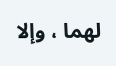لهما ، وإلا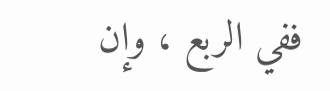ففي الربع ، وإن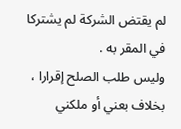لم يقتض الشركة لم يشتركا في المقر به .
وليس طلب الصلح إقرارا ، بخلاف بعني أو ملكني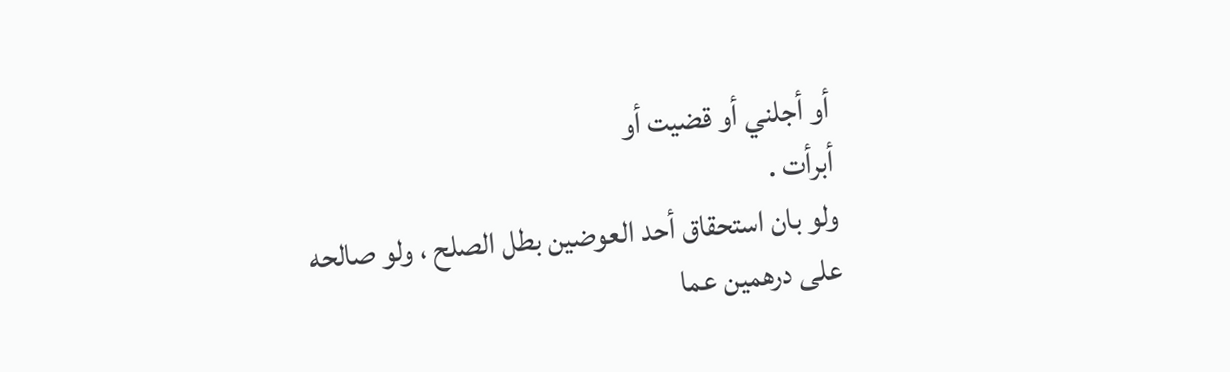أو أجلني أو قضيت أو
أبرأت .
ولو بان استحقاق أحد العوضين بطل الصلح ، ولو صالحه على درهمين عما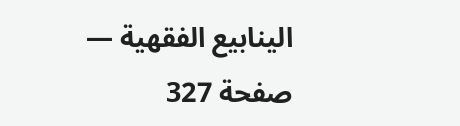الينابيع الفقهية — صفحة 327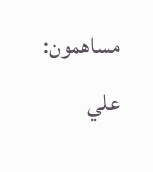مساهمون: علي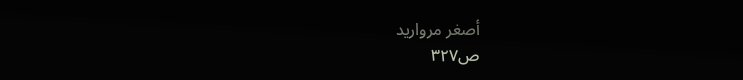أصغر مرواريد
ص٣٢٧